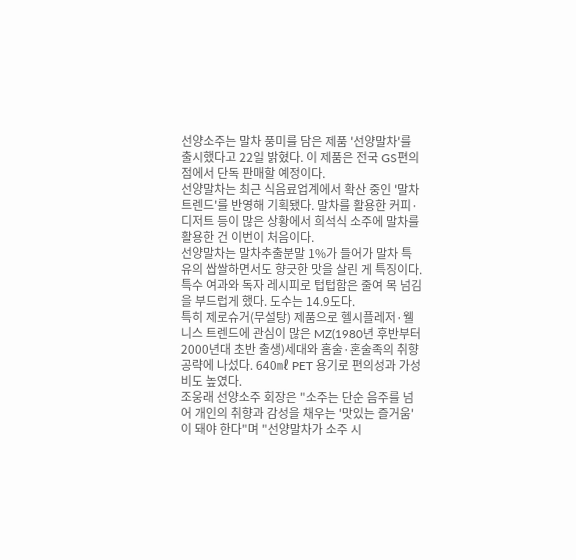선양소주는 말차 풍미를 담은 제품 '선양말차'를 출시했다고 22일 밝혔다. 이 제품은 전국 GS편의점에서 단독 판매할 예정이다.
선양말차는 최근 식음료업계에서 확산 중인 '말차 트렌드'를 반영해 기획됐다. 말차를 활용한 커피·디저트 등이 많은 상황에서 희석식 소주에 말차를 활용한 건 이번이 처음이다.
선양말차는 말차추출분말 1%가 들어가 말차 특유의 쌉쌀하면서도 향긋한 맛을 살린 게 특징이다. 특수 여과와 독자 레시피로 텁텁함은 줄여 목 넘김을 부드럽게 했다. 도수는 14.9도다.
특히 제로슈거(무설탕) 제품으로 헬시플레저·웰니스 트렌드에 관심이 많은 MZ(1980년 후반부터 2000년대 초반 출생)세대와 홈술·혼술족의 취향 공략에 나섰다. 640㎖ PET 용기로 편의성과 가성비도 높였다.
조웅래 선양소주 회장은 "소주는 단순 음주를 넘어 개인의 취향과 감성을 채우는 '맛있는 즐거움'이 돼야 한다"며 "선양말차가 소주 시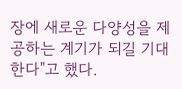장에 새로운 다양성을 제공하는 계기가 되길 기대한다"고 했다.